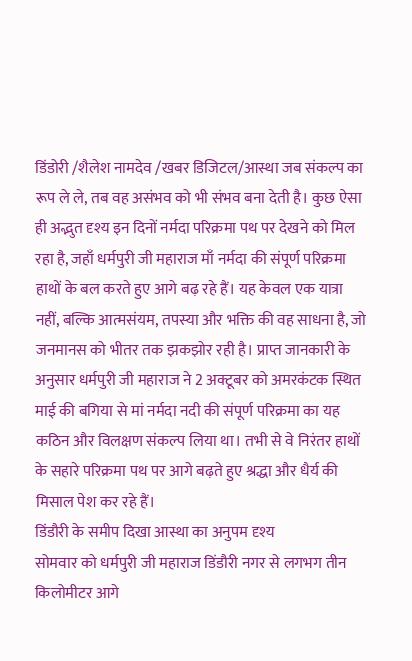डिंडोरी /शैलेश नामदेव /खबर डिजिटल/आस्था जब संकल्प का रूप ले ले, तब वह असंभव को भी संभव बना देती है। कुछ ऐसा ही अद्भुत दृश्य इन दिनों नर्मदा परिक्रमा पथ पर देखने को मिल रहा है, जहाँ धर्मपुरी जी महाराज माँ नर्मदा की संपूर्ण परिक्रमा हाथों के बल करते हुए आगे बढ़ रहे हैं। यह केवल एक यात्रा नहीं, बल्कि आत्मसंयम, तपस्या और भक्ति की वह साधना है, जो जनमानस को भीतर तक झकझोर रही है। प्राप्त जानकारी के अनुसार धर्मपुरी जी महाराज ने 2 अक्टूबर को अमरकंटक स्थित माई की बगिया से मां नर्मदा नदी की संपूर्ण परिक्रमा का यह कठिन और विलक्षण संकल्प लिया था। तभी से वे निरंतर हाथों के सहारे परिक्रमा पथ पर आगे बढ़ते हुए श्रद्धा और धैर्य की मिसाल पेश कर रहे हैं।
डिंडौरी के समीप दिखा आस्था का अनुपम दृश्य
सोमवार को धर्मपुरी जी महाराज डिंडौरी नगर से लगभग तीन किलोमीटर आगे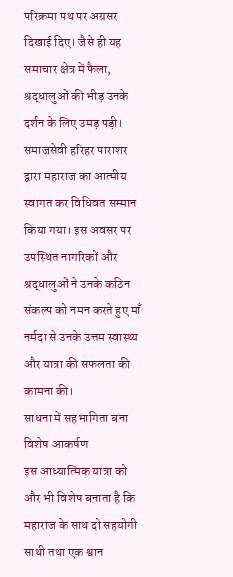परिक्रमा पथ पर अग्रसर दिखाई दिए। जैसे ही यह समाचार क्षेत्र में फैला, श्रद्धालुओं की भीड़ उनके दर्शन के लिए उमड़ पड़ी। समाजसेवी हरिहर पाराशर द्वारा महाराज का आत्मीय स्वागत कर विधिवत सम्मान किया गया। इस अवसर पर उपस्थित नागरिकों और श्रद्धालुओं ने उनके कठिन संकल्प को नमन करते हुए माँ नर्मदा से उनके उत्तम स्वास्थ्य और यात्रा की सफलता की कामना की।
साधना में सहभागिता बना विशेष आकर्षण
इस आध्यात्मिक यात्रा को और भी विशेष बनाता है कि महाराज के साथ दो सहयोगी साथी तथा एक श्वान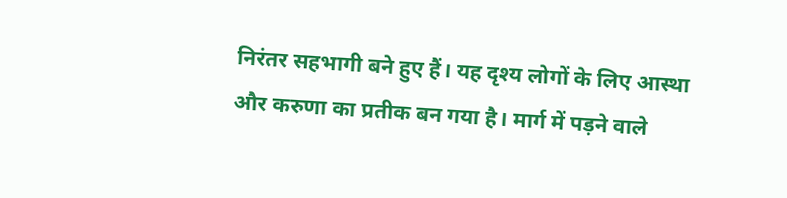निरंतर सहभागी बने हुए हैं। यह दृश्य लोगों के लिए आस्था और करुणा का प्रतीक बन गया है। मार्ग में पड़ने वाले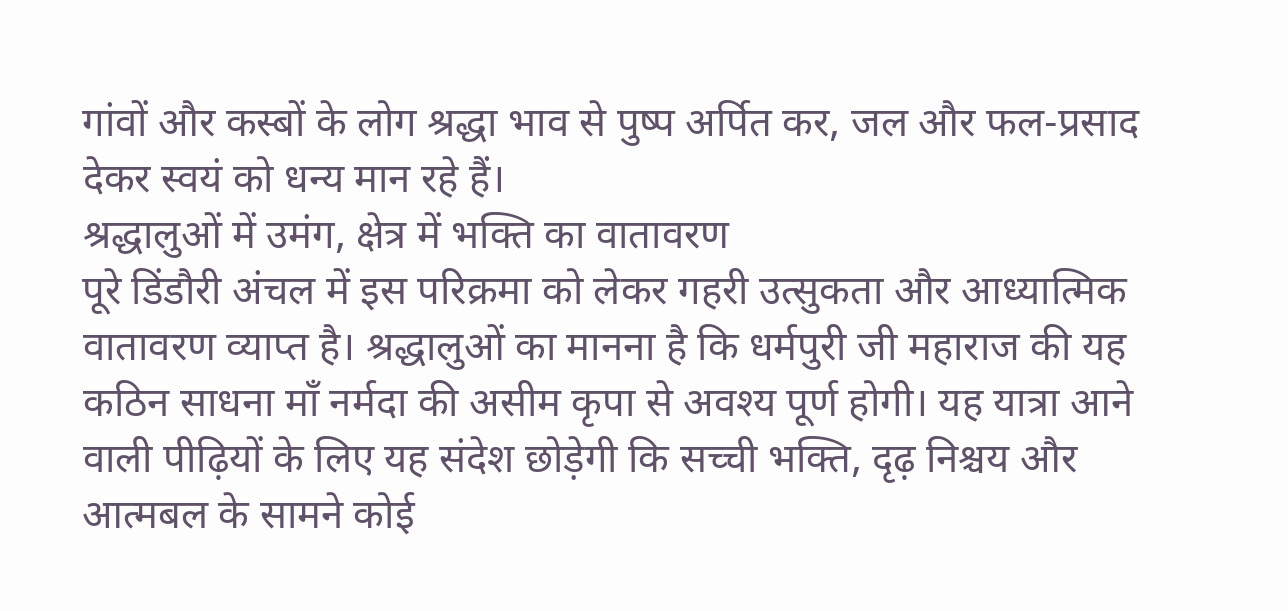गांवों और कस्बों के लोग श्रद्धा भाव से पुष्प अर्पित कर, जल और फल-प्रसाद देकर स्वयं को धन्य मान रहे हैं।
श्रद्धालुओं में उमंग, क्षेत्र में भक्ति का वातावरण
पूरे डिंडौरी अंचल में इस परिक्रमा को लेकर गहरी उत्सुकता और आध्यात्मिक वातावरण व्याप्त है। श्रद्धालुओं का मानना है कि धर्मपुरी जी महाराज की यह कठिन साधना माँ नर्मदा की असीम कृपा से अवश्य पूर्ण होगी। यह यात्रा आने वाली पीढ़ियों के लिए यह संदेश छोड़ेगी कि सच्ची भक्ति, दृढ़ निश्चय और आत्मबल के सामने कोई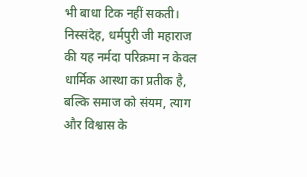भी बाधा टिक नहीं सकती। निस्संदेह, धर्मपुरी जी महाराज की यह नर्मदा परिक्रमा न केवल धार्मिक आस्था का प्रतीक है, बल्कि समाज को संयम, त्याग और विश्वास के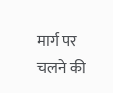मार्ग पर चलने की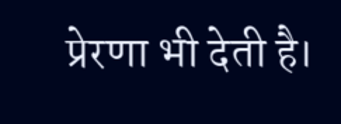प्रेरणा भी देती है।